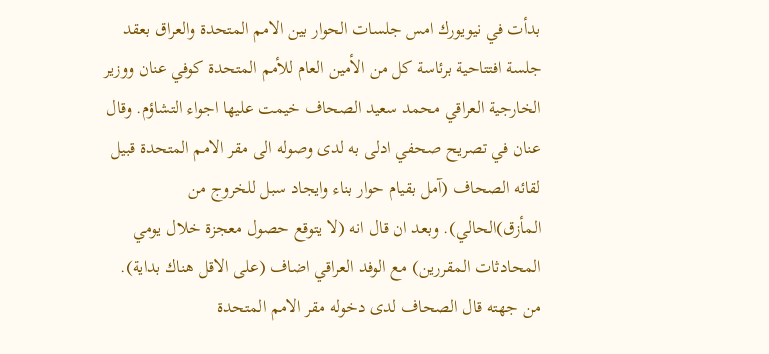بدأت في نيويورك امس جلسات الحوار بين الامم المتحدة والعراق بعقد جلسة افتتاحية برئاسة كل من الأمين العام للأمم المتحدة كوفي عنان ووزير الخارجية العراقي محمد سعيد الصحاف خيمت عليها اجواء التشاؤم. وقال عنان في تصريح صحفي ادلى به لدى وصوله الى مقر الامم المتحدة قبيل لقائه الصحاف (آمل بقيام حوار بناء وايجاد سبل للخروج من المأزق)الحالي). وبعد ان قال انه (لا يتوقع حصول معجزة خلال يومي المحادثات المقررين) مع الوفد العراقي اضاف (على الاقل هناك بداية). من جهته قال الصحاف لدى دخوله مقر الامم المتحدة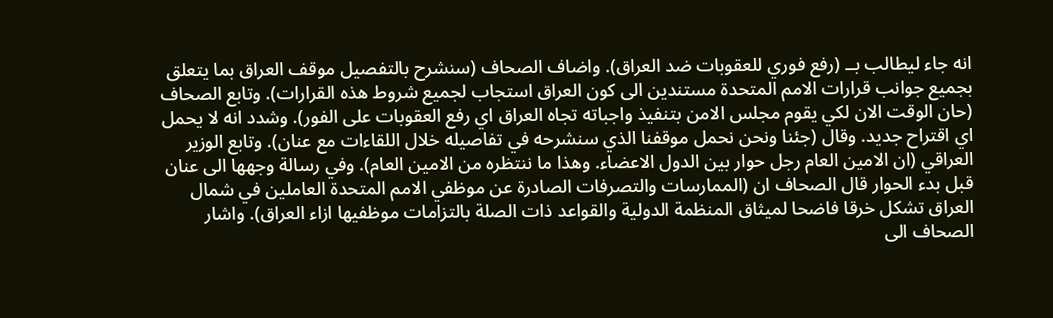انه جاء ليطالب بــ (رفع فوري للعقوبات ضد العراق). واضاف الصحاف (سنشرح بالتفصيل موقف العراق بما يتعلق بجميع جوانب قرارات الامم المتحدة مستندين الى كون العراق استجاب لجميع شروط هذه القرارات). وتابع الصحاف (حان الوقت الان لكي يقوم مجلس الامن بتنفيذ واجباته تجاه العراق اي رفع العقوبات على الفور). وشدد انه لا يحمل اي اقتراح جديد. وقال (جئنا ونحن نحمل موقفنا الذي سنشرحه في تفاصيله خلال اللقاءات مع عنان). وتابع الوزير العراقي (ان الامين العام رجل حوار بين الدول الاعضاء. وهذا ما ننتظره من الامين العام). وفي رسالة وجهها الى عنان قبل بدء الحوار قال الصحاف ان (الممارسات والتصرفات الصادرة عن موظفي الامم المتحدة العاملين في شمال العراق تشكل خرقا فاضحا لميثاق المنظمة الدولية والقواعد ذات الصلة بالتزامات موظفيها ازاء العراق). واشار الصحاف الى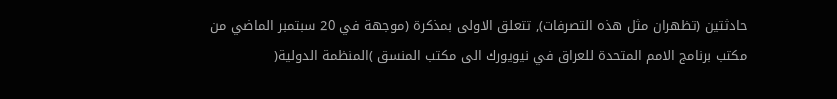حادثتين (تظهران مثل هذه التصرفات), تتعلق الاولى بمذكرة (موجهة في 20 سبتمبر الماضي من مكتب برنامج الامم المتحدة للعراق في نيويورك الى مكتب المنسق )المنظمة الدولية(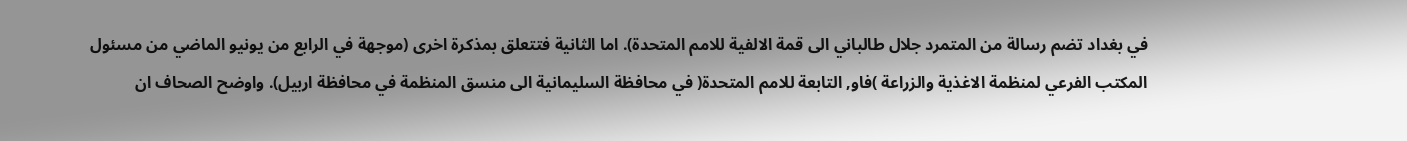في بغداد تضم رسالة من المتمرد جلال طالباني الى قمة الالفية للامم المتحدة). اما الثانية فتتعلق بمذكرة اخرى (موجهة في الرابع من يونيو الماضي من مسئول المكتب الفرعي لمنظمة الاغذية والزراعة )فاو, التابعة للامم المتحدة( في محافظة السليمانية الى منسق المنظمة في محافظة اربيل). واوضح الصحاف ان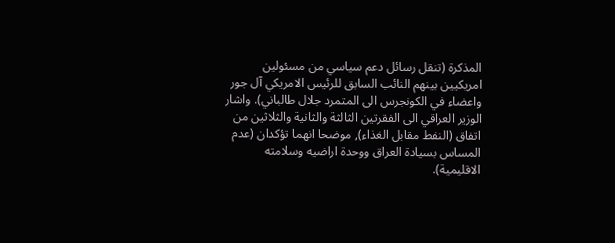المذكرة (تنقل رسائل دعم سياسي من مسئولين امريكيين بينهم النائب السابق للرئيس الامريكي آل جور واعضاء في الكونجرس الى المتمرد جلال طالباني). واشار الوزير العراقي الى الفقرتين الثالثة والثانية والثلاثين من اتفاق (النفط مقابل الغذاء), موضحا انهما تؤكدان (عدم المساس بسيادة العراق ووحدة اراضيه وسلامته الاقليمية).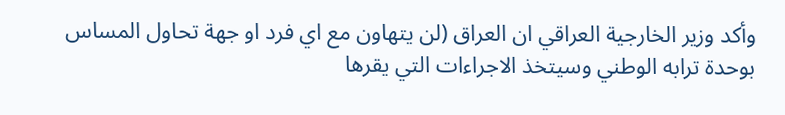وأكد وزير الخارجية العراقي ان العراق (لن يتهاون مع اي فرد او جهة تحاول المساس بوحدة ترابه الوطني وسيتخذ الاجراءات التي يقرها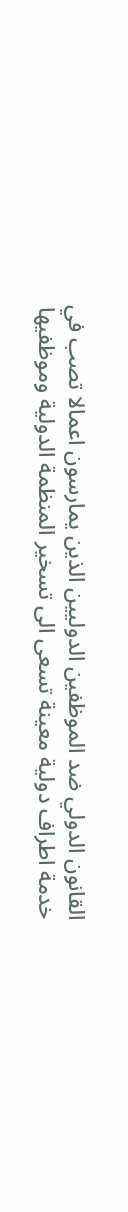القانون الدولي ضد الموظفين الدوليين الذين يمارسون اعمالا تصب في خدمة اطراف دولية معينة تسعى الى تسخير المنظمة الدولية وموظفيها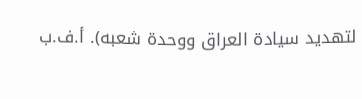لتهديد سيادة العراق ووحدة شعبه). أ.ف.ب